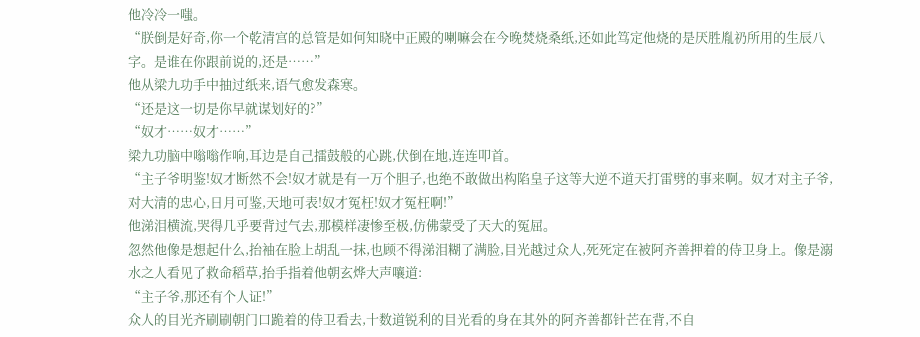他冷冷一嗤。
“朕倒是好奇,你一个乾清宫的总管是如何知晓中正殿的喇嘛会在今晚焚烧桑纸,还如此笃定他烧的是厌胜胤礽所用的生辰八字。是谁在你跟前说的,还是……”
他从梁九功手中抽过纸来,语气愈发森寒。
“还是这一切是你早就谋划好的?”
“奴才……奴才……”
梁九功脑中嗡嗡作响,耳边是自己擂鼓般的心跳,伏倒在地,连连叩首。
“主子爷明鉴!奴才断然不会!奴才就是有一万个胆子,也绝不敢做出构陷皇子这等大逆不道天打雷劈的事来啊。奴才对主子爷,对大清的忠心,日月可鉴,天地可表!奴才冤枉!奴才冤枉啊!”
他涕泪横流,哭得几乎要背过气去,那模样凄惨至极,仿佛蒙受了天大的冤屈。
忽然他像是想起什么,抬袖在脸上胡乱一抹,也顾不得涕泪糊了满脸,目光越过众人,死死定在被阿齐善押着的侍卫身上。像是溺水之人看见了救命稻草,抬手指着他朝玄烨大声嚷道:
“主子爷,那还有个人证!”
众人的目光齐刷刷朝门口跪着的侍卫看去,十数道锐利的目光看的身在其外的阿齐善都针芒在背,不自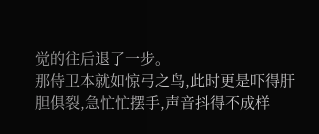觉的往后退了一步。
那侍卫本就如惊弓之鸟,此时更是吓得肝胆俱裂,急忙忙摆手,声音抖得不成样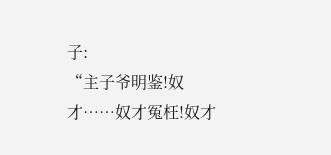子:
“主子爷明鉴!奴才……奴才冤枉!奴才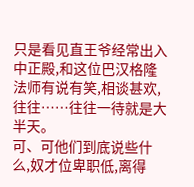只是看见直王爷经常出入中正殿,和这位巴汉格隆法师有说有笑,相谈甚欢,往往……往往一待就是大半天。
可、可他们到底说些什么,奴才位卑职低,离得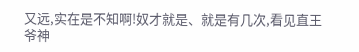又远,实在是不知啊!奴才就是、就是有几次,看见直王爷神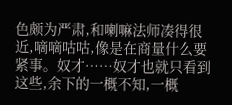色颇为严肃,和喇嘛法师凑得很近,嘀嘀咕咕,像是在商量什么要紧事。奴才……奴才也就只看到这些,余下的一概不知,一概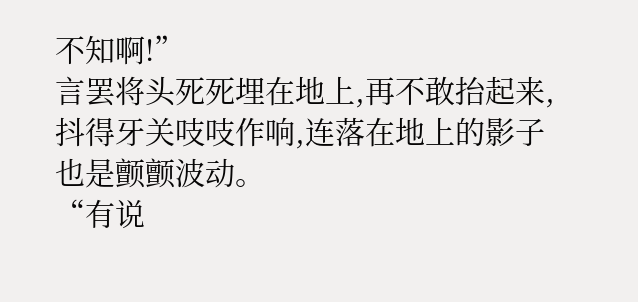不知啊!”
言罢将头死死埋在地上,再不敢抬起来,抖得牙关吱吱作响,连落在地上的影子也是颤颤波动。
“有说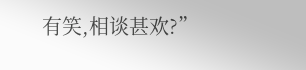有笑,相谈甚欢?”